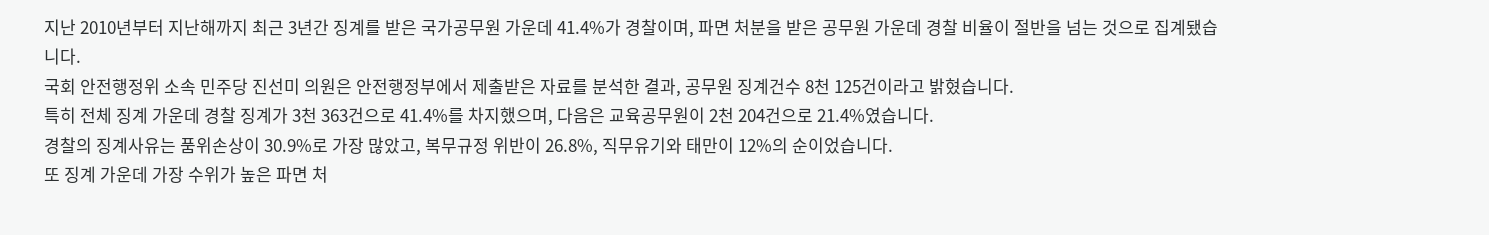지난 2010년부터 지난해까지 최근 3년간 징계를 받은 국가공무원 가운데 41.4%가 경찰이며, 파면 처분을 받은 공무원 가운데 경찰 비율이 절반을 넘는 것으로 집계됐습니다.
국회 안전행정위 소속 민주당 진선미 의원은 안전행정부에서 제출받은 자료를 분석한 결과, 공무원 징계건수 8천 125건이라고 밝혔습니다.
특히 전체 징계 가운데 경찰 징계가 3천 363건으로 41.4%를 차지했으며, 다음은 교육공무원이 2천 204건으로 21.4%였습니다.
경찰의 징계사유는 품위손상이 30.9%로 가장 많았고, 복무규정 위반이 26.8%, 직무유기와 태만이 12%의 순이었습니다.
또 징계 가운데 가장 수위가 높은 파면 처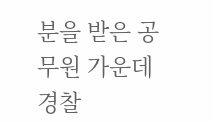분을 받은 공무원 가운데 경찰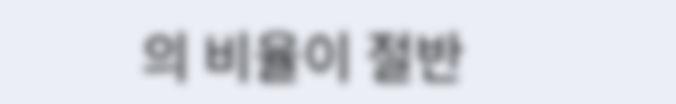의 비율이 절반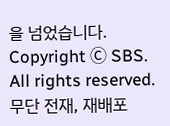을 넘었습니다.
Copyright Ⓒ SBS. All rights reserved.무단 전재, 재배포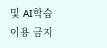및 AI학습 이용 금지